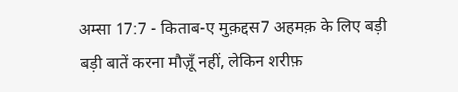अम्सा 17:7 - किताब-ए मुक़द्दस7 अहमक़ के लिए बड़ी बड़ी बातें करना मौज़ूँ नहीं, लेकिन शरीफ़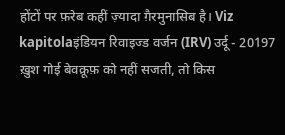होंटों पर फ़रेब कहीं ज़्यादा ग़ैरमुनासिब है। Viz kapitolaइंडियन रिवाइज्ड वर्जन (IRV) उर्दू - 20197 ख़ुश गोई बेवक़ूफ़ को नहीं सजती, तो किस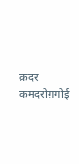क़दर कमदरोग़गोई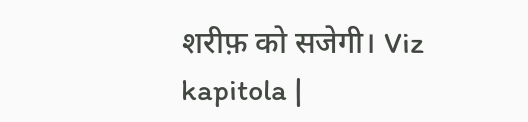शरीफ़ को सजेगी। Viz kapitola |